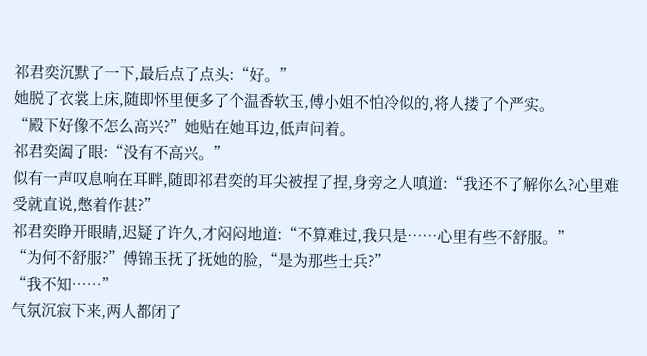祁君奕沉默了一下,最后点了点头:“好。”
她脱了衣裳上床,随即怀里便多了个温香软玉,傅小姐不怕冷似的,将人搂了个严实。
“殿下好像不怎么高兴?”她贴在她耳边,低声问着。
祁君奕阖了眼:“没有不高兴。”
似有一声叹息响在耳畔,随即祁君奕的耳尖被捏了捏,身旁之人嗔道:“我还不了解你么?心里难受就直说,憋着作甚?”
祁君奕睁开眼睛,迟疑了许久,才闷闷地道:“不算难过,我只是……心里有些不舒服。”
“为何不舒服?”傅锦玉抚了抚她的脸,“是为那些士兵?”
“我不知……”
气氛沉寂下来,两人都闭了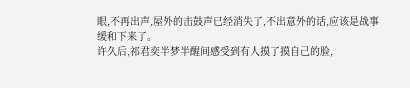眼,不再出声,屋外的击鼓声已经消失了,不出意外的话,应该是战事缓和下来了。
许久后,祁君奕半梦半醒间感受到有人摸了摸自己的脸,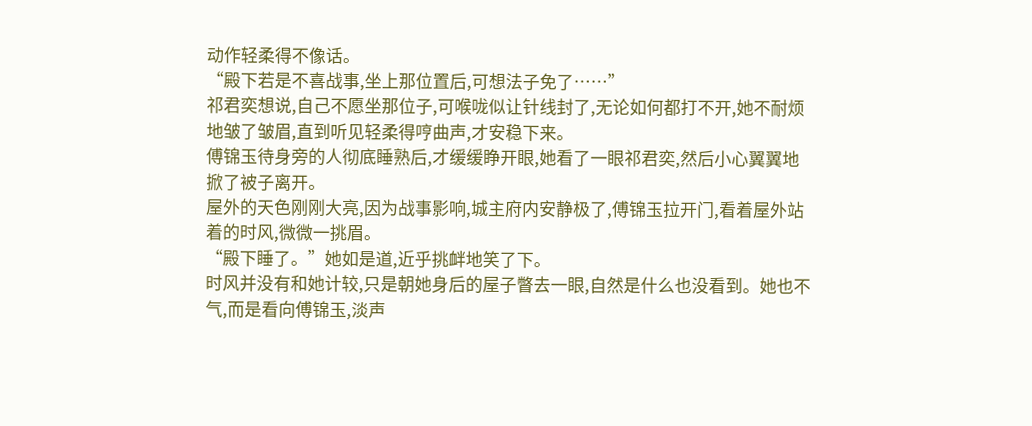动作轻柔得不像话。
“殿下若是不喜战事,坐上那位置后,可想法子免了……”
祁君奕想说,自己不愿坐那位子,可喉咙似让针线封了,无论如何都打不开,她不耐烦地皱了皱眉,直到听见轻柔得哼曲声,才安稳下来。
傅锦玉待身旁的人彻底睡熟后,才缓缓睁开眼,她看了一眼祁君奕,然后小心翼翼地掀了被子离开。
屋外的天色刚刚大亮,因为战事影响,城主府内安静极了,傅锦玉拉开门,看着屋外站着的时风,微微一挑眉。
“殿下睡了。”她如是道,近乎挑衅地笑了下。
时风并没有和她计较,只是朝她身后的屋子瞥去一眼,自然是什么也没看到。她也不气,而是看向傅锦玉,淡声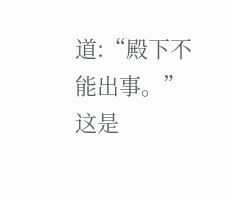道:“殿下不能出事。”
这是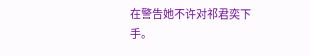在警告她不许对祁君奕下手。